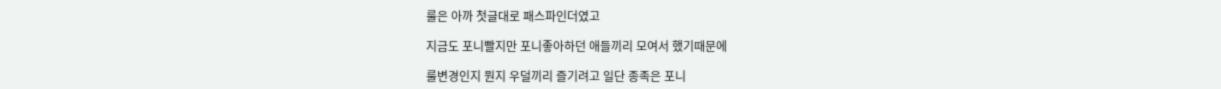룰은 아까 첫글대로 패스파인더였고

지금도 포니빨지만 포니좋아하던 애들끼리 모여서 했기때문에

룰변경인지 뭔지 우덜끼리 즐기려고 일단 종족은 포니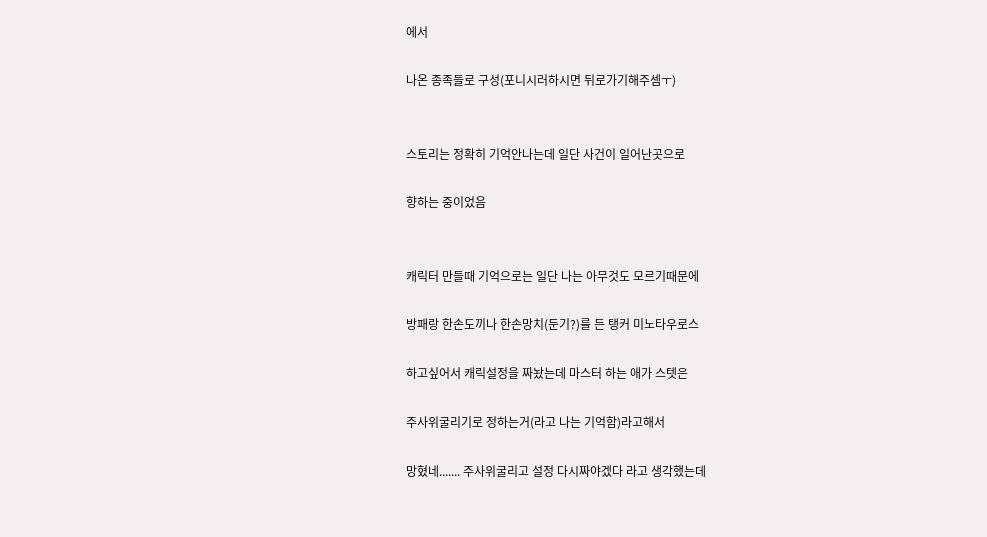에서

나온 종족들로 구성(포니시러하시면 뒤로가기해주셈ㅜ)


스토리는 정확히 기억안나는데 일단 사건이 일어난곳으로

향하는 중이었음


캐릭터 만들때 기억으로는 일단 나는 아무것도 모르기때문에

방패랑 한손도끼나 한손망치(둔기?)를 든 탱커 미노타우로스

하고싶어서 캐릭설정을 짜놨는데 마스터 하는 애가 스텟은

주사위굴리기로 정하는거(라고 나는 기억함)라고해서

망혔네....... 주사위굴리고 설정 다시짜야겠다 라고 생각했는데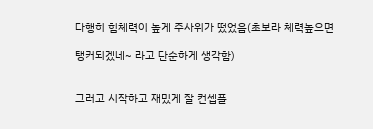다행히 힘체력이 높게 주사위가 떴었음(초보라 체력높으면

탱커되겠네~ 라고 단순하게 생각함)


그러고 시작하고 재밌게 잘 컨셉플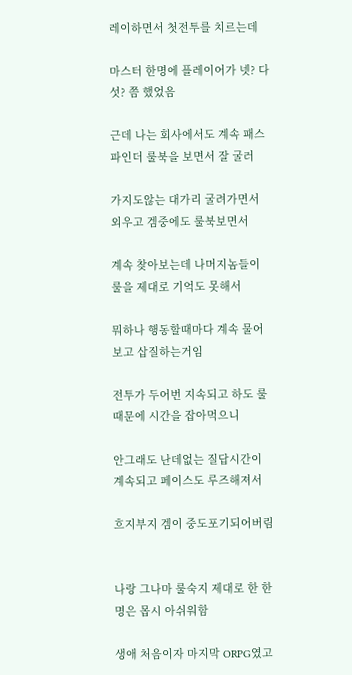레이하면서 첫전투를 치르는데

마스터 한명에 플레이어가 넷? 다섯? 쯤 했었음

근데 나는 회사에서도 계속 패스파인더 룰북을 보면서 잘 굴러

가지도않는 대가리 굴려가면서 외우고 겜중에도 룰북보면서

계속 찾아보는데 나머지놈들이 룰을 제대로 기억도 못해서

뭐하나 행동할때마다 계속 물어보고 삽질하는거임

전투가 두어번 지속되고 하도 룰때문에 시간을 잡아먹으니

안그래도 난데없는 질답시간이 계속되고 페이스도 루즈해져서

흐지부지 겜이 중도포기되어버림


나랑 그나마 룰숙지 제대로 한 한명은 몹시 아쉬워함

생애 처음이자 마지막 ORPG였고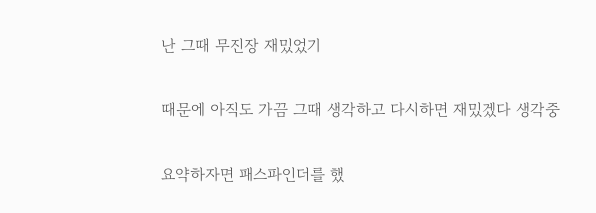난 그때 무진장 재밌었기

때문에 아직도 가끔 그때 생각하고 다시하면 재밌겠다 생각중

요약하자면 패스파인더를 했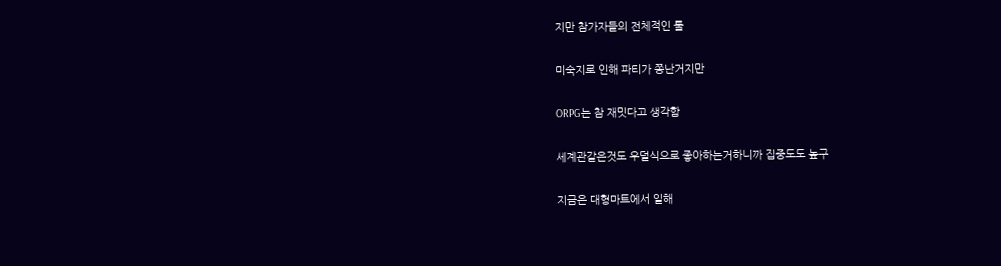지만 참가자들의 전체적인 룰

미숙지로 인해 파티가 쫑난거지만

ORPG는 참 재밋다고 생각함

세계관같은것도 우덜식으로 좋아하는거하니까 집중도도 높구

지금은 대형마트에서 일해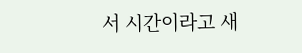서 시간이라고 새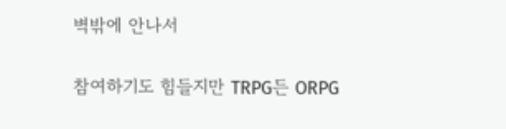벽밖에 안나서

참여하기도 힘들지만 TRPG든 ORPG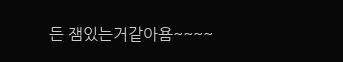든 잼있는거같아욤~~~~